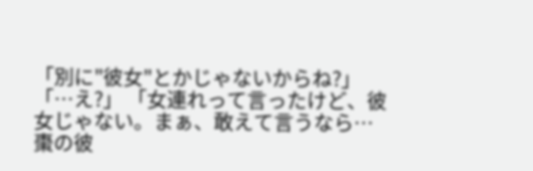「別に"彼女"とかじゃないからね?」 「…え?」 「女連れって言ったけど、彼女じゃない。まぁ、敢えて言うなら…棗の彼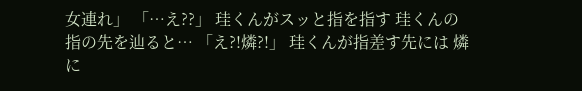女連れ」 「…え??」 珪くんがスッと指を指す 珪くんの指の先を辿ると… 「え?!燐?!」 珪くんが指差す先には 燐に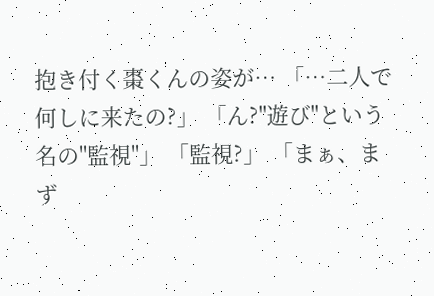抱き付く棗くんの姿が… 「…二人で何しに来たの?」 「ん?"遊び"という名の"監視"」 「監視?」 「まぁ、まず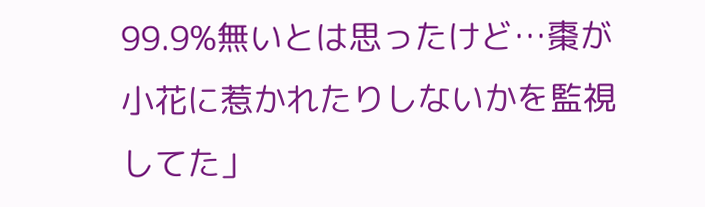99.9%無いとは思ったけど…棗が小花に惹かれたりしないかを監視してた」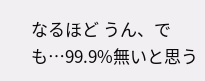なるほど うん、でも…99.9%無いと思う